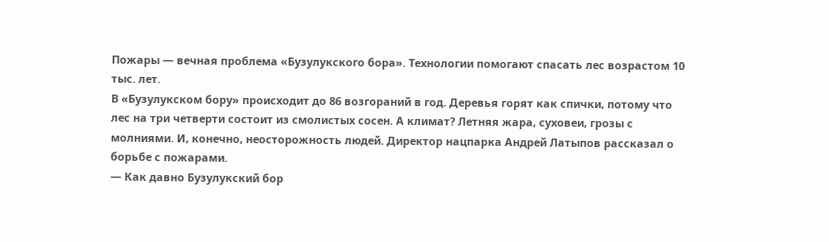Пожары — вечная проблема «Бузулукского бора». Технологии помогают спасать лес возрастом 10 тыс. лет.
В «Бузулукском бору» происходит до 86 возгораний в год. Деревья горят как спички, потому что лес на три четверти состоит из смолистых сосен. А климат? Летняя жара, суховеи, грозы с молниями. И, конечно, неосторожность людей. Директор нацпарка Андрей Латыпов рассказал о борьбе с пожарами.
— Как давно Бузулукский бор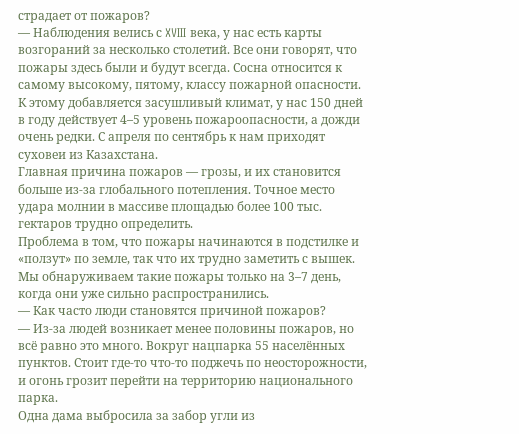страдает от пожаров?
— Наблюдения велись с XVIII века, у нас есть карты возгораний за несколько столетий. Все они говорят, что пожары здесь были и будут всегда. Сосна относится к самому высокому, пятому, классу пожарной опасности. К этому добавляется засушливый климат, у нас 150 дней в году действует 4–5 уровень пожароопасности, а дожди очень редки. С апреля по сентябрь к нам приходят суховеи из Казахстана.
Главная причина пожаров — грозы, и их становится больше из-за глобального потепления. Точное место удара молнии в массиве площадью более 100 тыс. гектаров трудно определить.
Проблема в том, что пожары начинаются в подстилке и «ползут» по земле, так что их трудно заметить с вышек. Мы обнаруживаем такие пожары только на 3–7 день, когда они уже сильно распространились.
— Как часто люди становятся причиной пожаров?
— Из-за людей возникает менее половины пожаров, но всё равно это много. Вокруг нацпарка 55 населённых пунктов. Стоит где-то что-то поджечь по неосторожности, и огонь грозит перейти на территорию национального парка.
Одна дама выбросила за забор угли из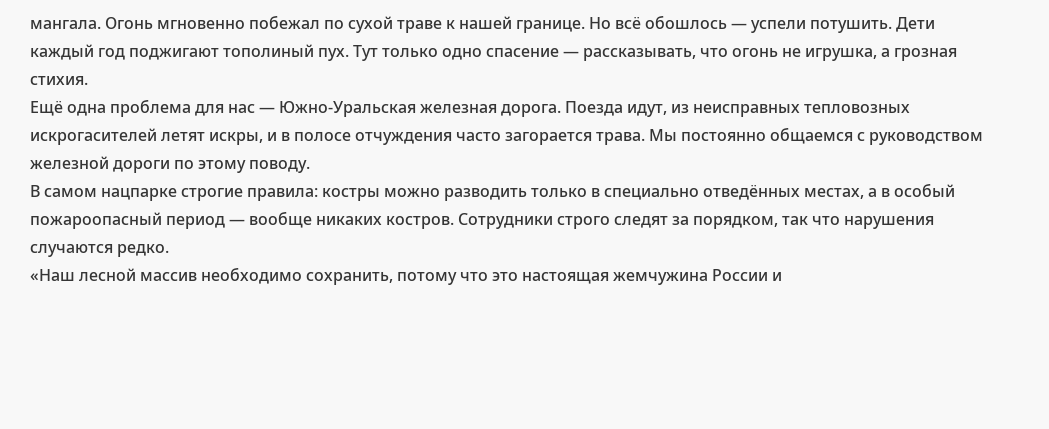мангала. Огонь мгновенно побежал по сухой траве к нашей границе. Но всё обошлось — успели потушить. Дети каждый год поджигают тополиный пух. Тут только одно спасение — рассказывать, что огонь не игрушка, а грозная стихия.
Ещё одна проблема для нас — Южно-Уральская железная дорога. Поезда идут, из неисправных тепловозных искрогасителей летят искры, и в полосе отчуждения часто загорается трава. Мы постоянно общаемся с руководством железной дороги по этому поводу.
В самом нацпарке строгие правила: костры можно разводить только в специально отведённых местах, а в особый пожароопасный период — вообще никаких костров. Сотрудники строго следят за порядком, так что нарушения случаются редко.
«Наш лесной массив необходимо сохранить, потому что это настоящая жемчужина России и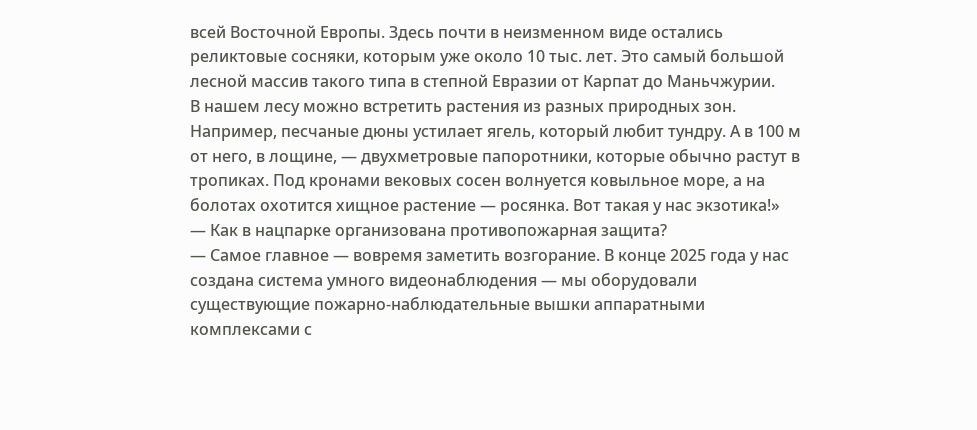всей Восточной Европы. Здесь почти в неизменном виде остались реликтовые сосняки, которым уже около 10 тыс. лет. Это самый большой лесной массив такого типа в степной Евразии от Карпат до Маньчжурии.
В нашем лесу можно встретить растения из разных природных зон. Например, песчаные дюны устилает ягель, который любит тундру. А в 100 м от него, в лощине, — двухметровые папоротники, которые обычно растут в тропиках. Под кронами вековых сосен волнуется ковыльное море, а на болотах охотится хищное растение — росянка. Вот такая у нас экзотика!»
— Как в нацпарке организована противопожарная защита?
— Самое главное — вовремя заметить возгорание. В конце 2025 года у нас создана система умного видеонаблюдения — мы оборудовали существующие пожарно-наблюдательные вышки аппаратными комплексами с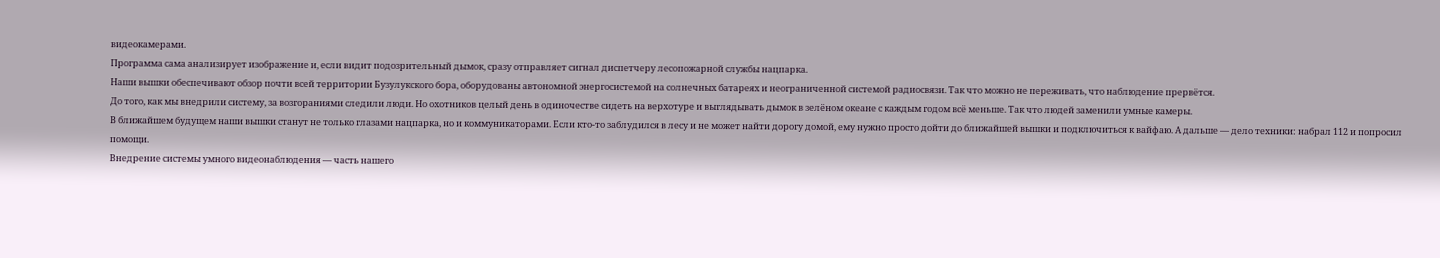видеокамерами.
Программа сама анализирует изображение и, если видит подозрительный дымок, сразу отправляет сигнал диспетчеру лесопожарной службы нацпарка.
Наши вышки обеспечивают обзор почти всей территории Бузулукского бора, оборудованы автономной энергосистемой на солнечных батареях и неограниченной системой радиосвязи. Так что можно не переживать, что наблюдение прервётся.
До того, как мы внедрили систему, за возгораниями следили люди. Но охотников целый день в одиночестве сидеть на верхотуре и выглядывать дымок в зелёном океане с каждым годом всё меньше. Так что людей заменили умные камеры.
В ближайшем будущем наши вышки станут не только глазами нацпарка, но и коммуникаторами. Если кто-то заблудился в лесу и не может найти дорогу домой, ему нужно просто дойти до ближайшей вышки и подключиться к вайфаю. А дальше — дело техники: набрал 112 и попросил помощи.
Внедрение системы умного видеонаблюдения — часть нашего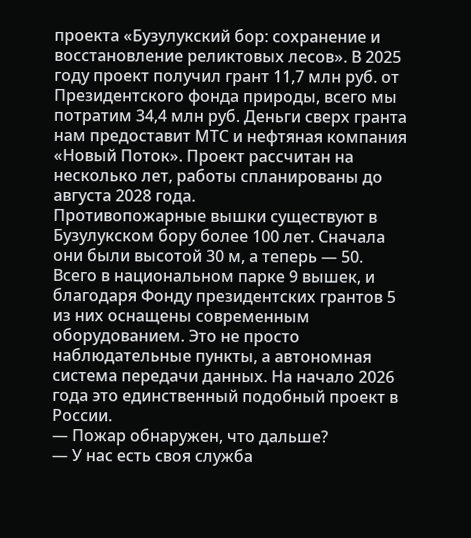проекта «Бузулукский бор: сохранение и восстановление реликтовых лесов». В 2025 году проект получил грант 11,7 млн руб. от Президентского фонда природы, всего мы потратим 34,4 млн руб. Деньги сверх гранта нам предоставит МТС и нефтяная компания «Новый Поток». Проект рассчитан на несколько лет, работы спланированы до августа 2028 года.
Противопожарные вышки существуют в Бузулукском бору более 100 лет. Сначала они были высотой 30 м, а теперь — 50. Всего в национальном парке 9 вышек, и благодаря Фонду президентских грантов 5 из них оснащены современным оборудованием. Это не просто наблюдательные пункты, а автономная система передачи данных. На начало 2026 года это единственный подобный проект в России.
— Пожар обнаружен, что дальше?
— У нас есть своя служба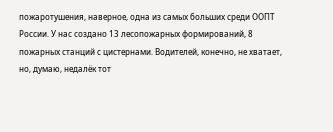пожаротушения, наверное, одна из самых больших среди ООПТ России. У нас создано 13 лесопожарных формирований, 8 пожарных станций с цистернами. Водителей, конечно, не хватает, но, думаю, недалёк тот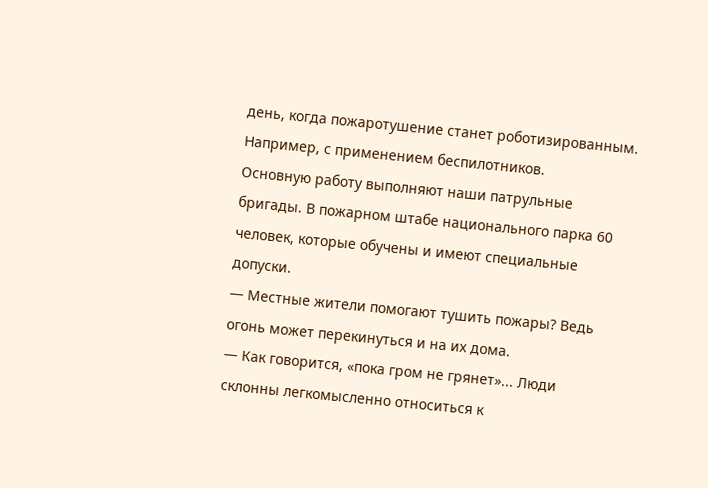день, когда пожаротушение станет роботизированным. Например, с применением беспилотников.
Основную работу выполняют наши патрульные бригады. В пожарном штабе национального парка 60 человек, которые обучены и имеют специальные допуски.
— Местные жители помогают тушить пожары? Ведь огонь может перекинуться и на их дома.
— Как говорится, «пока гром не грянет»... Люди склонны легкомысленно относиться к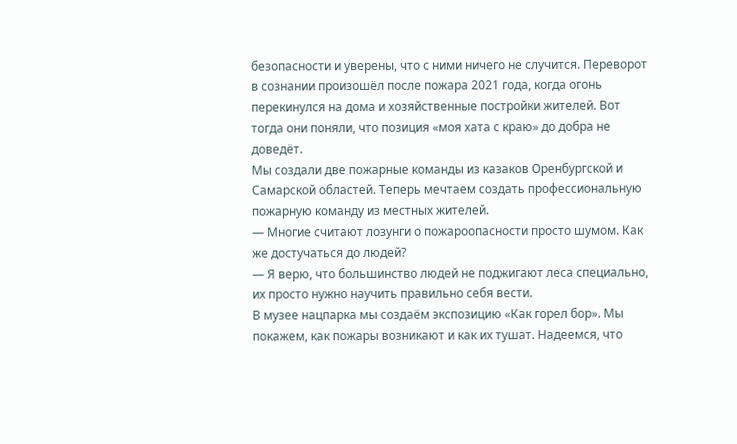безопасности и уверены, что с ними ничего не случится. Переворот в сознании произошёл после пожара 2021 года, когда огонь перекинулся на дома и хозяйственные постройки жителей. Вот тогда они поняли, что позиция «моя хата с краю» до добра не доведёт.
Мы создали две пожарные команды из казаков Оренбургской и Самарской областей. Теперь мечтаем создать профессиональную пожарную команду из местных жителей.
— Многие считают лозунги о пожароопасности просто шумом. Как же достучаться до людей?
— Я верю, что большинство людей не поджигают леса специально, их просто нужно научить правильно себя вести.
В музее нацпарка мы создаём экспозицию «Как горел бор». Мы покажем, как пожары возникают и как их тушат. Надеемся, что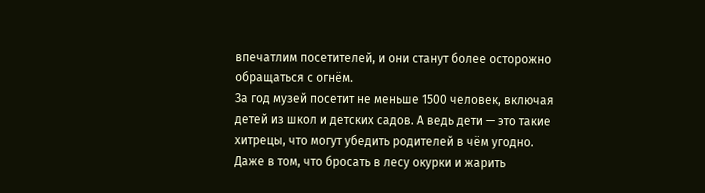впечатлим посетителей, и они станут более осторожно обращаться с огнём.
За год музей посетит не меньше 1500 человек, включая детей из школ и детских садов. А ведь дети — это такие хитрецы, что могут убедить родителей в чём угодно. Даже в том, что бросать в лесу окурки и жарить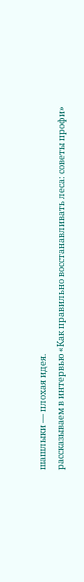шашлыки — плохая идея.
рассказываем в интервью «Как правильно восстанавливать леса: советы профи»